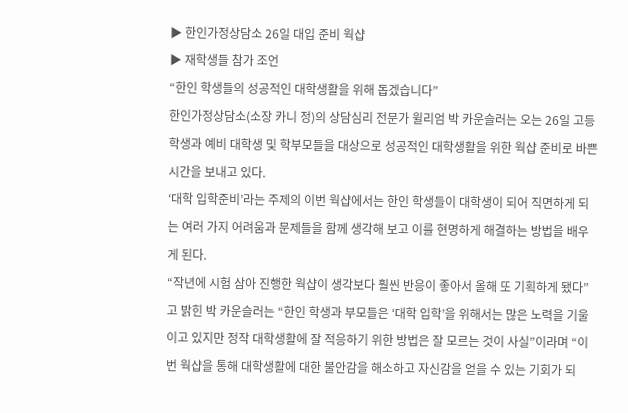▶ 한인가정상담소 26일 대입 준비 웍샵
▶ 재학생들 참가 조언
“한인 학생들의 성공적인 대학생활을 위해 돕겠습니다”
한인가정상담소(소장 카니 정)의 상담심리 전문가 윌리엄 박 카운슬러는 오는 26일 고등학생과 예비 대학생 및 학부모들을 대상으로 성공적인 대학생활을 위한 웍샵 준비로 바쁜 시간을 보내고 있다.
‘대학 입학준비’라는 주제의 이번 웍샵에서는 한인 학생들이 대학생이 되어 직면하게 되는 여러 가지 어려움과 문제들을 함께 생각해 보고 이를 현명하게 해결하는 방법을 배우게 된다.
“작년에 시험 삼아 진행한 웍샵이 생각보다 훨씬 반응이 좋아서 올해 또 기획하게 됐다”고 밝힌 박 카운슬러는 “한인 학생과 부모들은 ‘대학 입학’을 위해서는 많은 노력을 기울이고 있지만 정작 대학생활에 잘 적응하기 위한 방법은 잘 모르는 것이 사실”이라며 “이번 웍샵을 통해 대학생활에 대한 불안감을 해소하고 자신감을 얻을 수 있는 기회가 되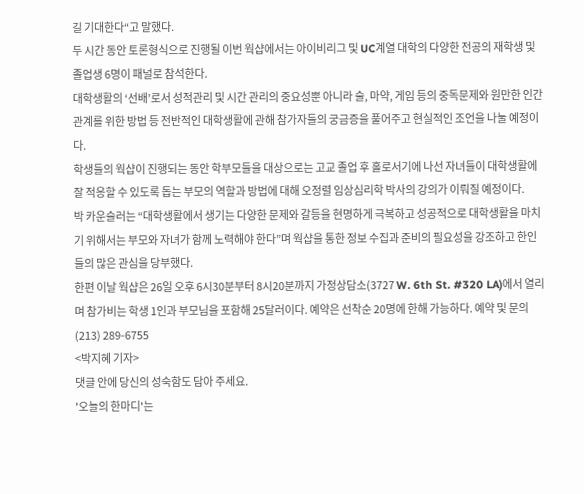길 기대한다“고 말했다.
두 시간 동안 토론형식으로 진행될 이번 웍샵에서는 아이비리그 및 UC계열 대학의 다양한 전공의 재학생 및 졸업생 6명이 패널로 참석한다.
대학생활의 ‘선배’로서 성적관리 및 시간 관리의 중요성뿐 아니라 술, 마약, 게임 등의 중독문제와 원만한 인간관계를 위한 방법 등 전반적인 대학생활에 관해 참가자들의 궁금증을 풀어주고 현실적인 조언을 나눌 예정이다.
학생들의 웍샵이 진행되는 동안 학부모들을 대상으로는 고교 졸업 후 홀로서기에 나선 자녀들이 대학생활에 잘 적응할 수 있도록 돕는 부모의 역할과 방법에 대해 오정렬 임상심리학 박사의 강의가 이뤄질 예정이다.
박 카운슬러는 “대학생활에서 생기는 다양한 문제와 갈등을 현명하게 극복하고 성공적으로 대학생활을 마치기 위해서는 부모와 자녀가 함께 노력해야 한다”며 웍샵을 통한 정보 수집과 준비의 필요성을 강조하고 한인들의 많은 관심을 당부했다.
한편 이날 웍샵은 26일 오후 6시30분부터 8시20분까지 가정상담소(3727 W. 6th St. #320 LA)에서 열리며 참가비는 학생 1인과 부모님을 포함해 25달러이다. 예약은 선착순 20명에 한해 가능하다. 예약 및 문의 (213) 289-6755
<박지혜 기자>
댓글 안에 당신의 성숙함도 담아 주세요.
'오늘의 한마디'는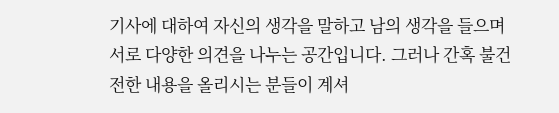기사에 대하여 자신의 생각을 말하고 남의 생각을 들으며 서로 다양한 의견을 나누는 공간입니다. 그러나 간혹 불건전한 내용을 올리시는 분들이 계셔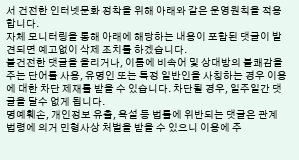서 건전한 인터넷문화 정착을 위해 아래와 같은 운영원칙을 적용합니다.
자체 모니터링을 통해 아래에 해당하는 내용이 포함된 댓글이 발견되면 예고없이 삭제 조치를 하겠습니다.
불건전한 댓글을 올리거나, 이름에 비속어 및 상대방의 불쾌감을 주는 단어를 사용, 유명인 또는 특정 일반인을 사칭하는 경우 이용에 대한 차단 제재를 받을 수 있습니다. 차단될 경우, 일주일간 댓글을 달수 없게 됩니다.
명예훼손, 개인정보 유출, 욕설 등 법률에 위반되는 댓글은 관계 법령에 의거 민형사상 처벌을 받을 수 있으니 이용에 주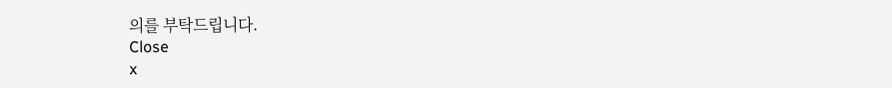의를 부탁드립니다.
Close
x